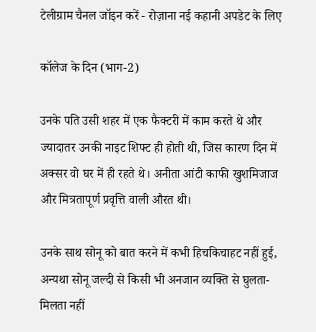टेलीग्राम चैनल जॉइन करें - रोज़ाना नई कहानी अपडेट के लिए

कॉलेज के दिन (भाग-2)

उनके पति उसी शहर में एक फैक्टरी में काम करते थे और ज्यादातर उनकी नाइट शिफ्ट ही होती थी, जिस कारण दिन में अक्सर वो घर में ही रहते थे। अनीता आंटी काफी खुशमिजाज और मित्रतापूर्ण प्रवृत्ति वाली औरत थी।

उनके साथ सोनू को बात करने में कभी हिचकिचाहट नहीं हुई, अन्यथा सोनू जल्दी से किसी भी अनजान व्यक्ति से घुलता-मिलता नहीं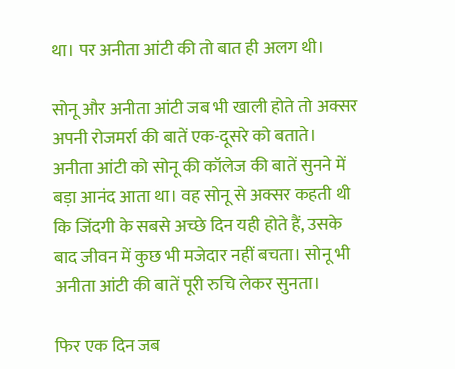था। पर अनीता आंटी की तो बात ही अलग थी।

सोनू और अनीता आंटी जब भी खाली होते तो अक्सर अपनी रोजमर्रा की बातें एक-दूसरे को बताते। अनीता आंटी को सोनू की कॉलेज की बातें सुनने में बड़ा आनंद आता था। वह सोनू से अक्सर कहती थी कि जिंदगी के सबसे अच्छे दिन यही होते हैं, उसके बाद जीवन में कुछ भी मजेदार नहीं बचता। सोनू भी अनीता आंटी की बातें पूरी रुचि लेकर सुनता।

फिर एक दिन जब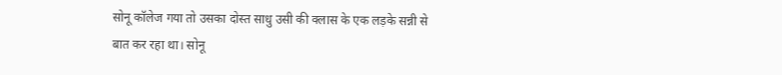सोनू कॉलेज गया तो उसका दोस्त साधु उसी की क्लास के एक लड़के सन्नी से बात कर रहा था। सोनू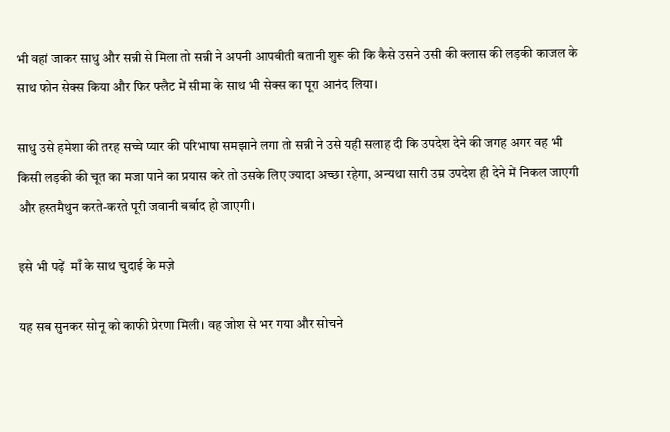भी वहां जाकर साधु और सन्नी से मिला तो सन्नी ने अपनी आपबीती बतानी शुरू की कि कैसे उसने उसी की क्लास की लड़की काजल के साथ फोन सेक्स किया और फिर फ्लैट में सीमा के साथ भी सेक्स का पूरा आनंद लिया।

साधु उसे हमेशा की तरह सच्चे प्यार की परिभाषा समझाने लगा तो सन्नी ने उसे यही सलाह दी कि उपदेश देने की जगह अगर वह भी किसी लड़की की चूत का मजा पाने का प्रयास करे तो उसके लिए ज्यादा अच्छा रहेगा, अन्यथा सारी उम्र उपदेश ही देने में निकल जाएगी और हस्तमैथुन करते-करते पूरी जवानी बर्बाद हो जाएगी।

इसे भी पढ़ें  माँ के साथ चुदाई के मज़े

यह सब सुनकर सोनू को काफी प्रेरणा मिली। वह जोश से भर गया और सोचने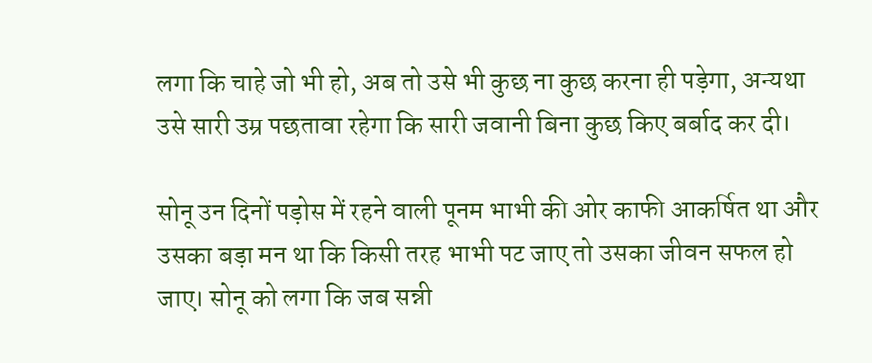लगा कि चाहे जो भी हो, अब तो उसे भी कुछ ना कुछ करना ही पड़ेगा, अन्यथा उसे सारी उम्र पछतावा रहेगा कि सारी जवानी बिना कुछ किए बर्बाद कर दी।

सोनू उन दिनों पड़ोस में रहने वाली पूनम भाभी की ओर काफी आकर्षित था और उसका बड़ा मन था कि किसी तरह भाभी पट जाए तो उसका जीवन सफल हो जाए। सोनू को लगा कि जब सन्नी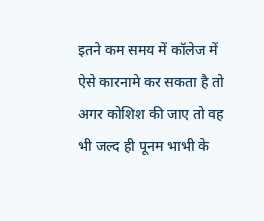इतने कम समय में कॉलेज में ऐसे कारनामे कर सकता है तो अगर कोशिश की जाए तो वह भी जल्द ही पूनम भाभी के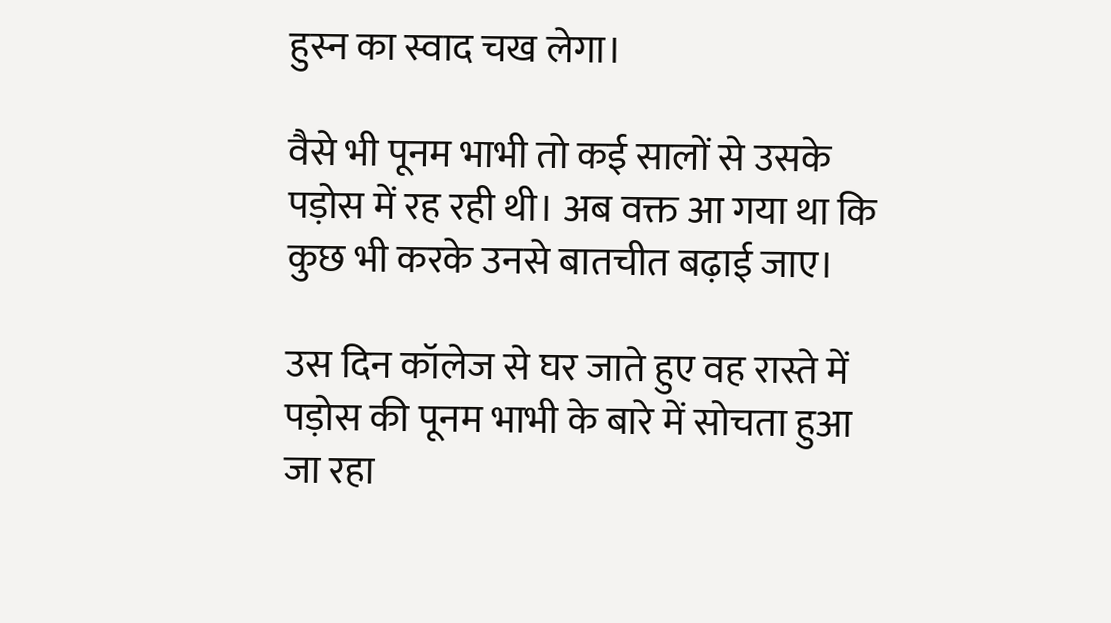हुस्न का स्वाद चख लेगा।

वैसे भी पूनम भाभी तो कई सालों से उसके पड़ोस में रह रही थी। अब वक्त आ गया था कि कुछ भी करके उनसे बातचीत बढ़ाई जाए।

उस दिन कॉलेज से घर जाते हुए वह रास्ते में पड़ोस की पूनम भाभी के बारे में सोचता हुआ जा रहा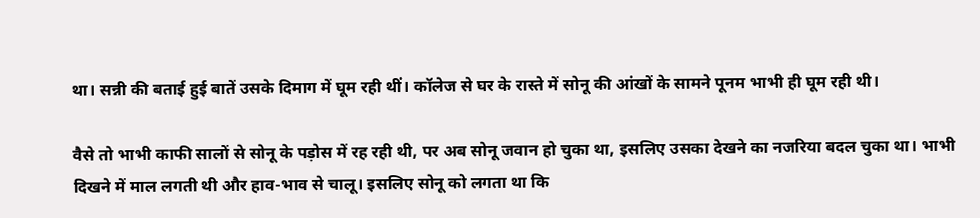था। सन्नी की बताई हुई बातें उसके दिमाग में घूम रही थीं। कॉलेज से घर के रास्ते में सोनू की आंखों के सामने पूनम भाभी ही घूम रही थी।

वैसे तो भाभी काफी सालों से सोनू के पड़ोस में रह रही थी, पर अब सोनू जवान हो चुका था, इसलिए उसका देखने का नजरिया बदल चुका था। भाभी दिखने में माल लगती थी और हाव-भाव से चालू। इसलिए सोनू को लगता था कि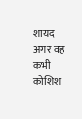शायद अगर वह कभी कोशिश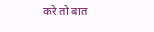करे तो बात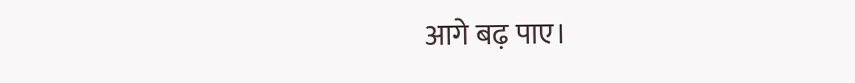आगे बढ़ पाए।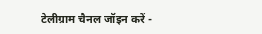टेलीग्राम चैनल जॉइन करें -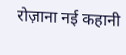रोज़ाना नई कहानी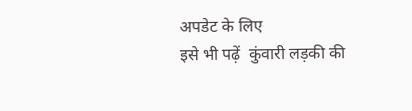अपडेट के लिए
इसे भी पढ़ें  कुंवारी लड़की की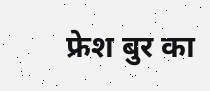फ्रेश बुर का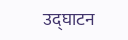उद्घाटन